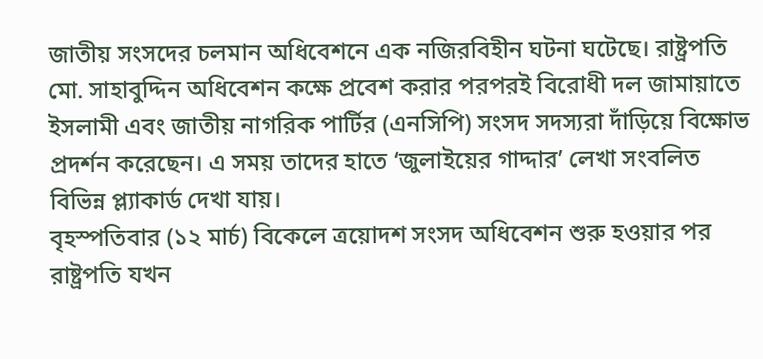জাতীয় সংসদের চলমান অধিবেশনে এক নজিরবিহীন ঘটনা ঘটেছে। রাষ্ট্রপতি মো. সাহাবুদ্দিন অধিবেশন কক্ষে প্রবেশ করার পরপরই বিরোধী দল জামায়াতে ইসলামী এবং জাতীয় নাগরিক পার্টির (এনসিপি) সংসদ সদস্যরা দাঁড়িয়ে বিক্ষোভ প্রদর্শন করেছেন। এ সময় তাদের হাতে ‘জুলাইয়ের গাদ্দার’ লেখা সংবলিত বিভিন্ন প্ল্যাকার্ড দেখা যায়।
বৃহস্পতিবার (১২ মার্চ) বিকেলে ত্রয়োদশ সংসদ অধিবেশন শুরু হওয়ার পর রাষ্ট্রপতি যখন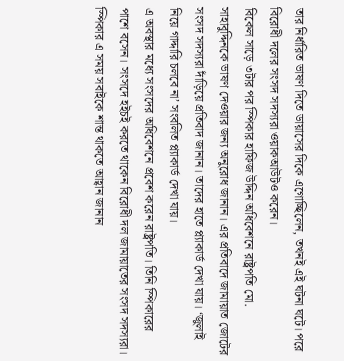তার নির্ধারিত ভাষণ দিতে ডায়াসের দিকে এগোচ্ছিলেন, তখনই এই ঘটনা ঘটে। পরে বিরোধী দলের সংসদ সদস্যরা ওয়াকআউটও করেন।
বিকেল সাড়ে ৩টার পর স্পিকার হাফিজ উদ্দিন অধিবেশনে রাষ্ট্রপতি মো. সাহাবুদ্দিনকে ভাষণ দেওয়ার জন্য অনুরোধ জানান। এর প্রতিবাদে জামায়াত জোটের সংসদ সদস্যরা দাঁড়িয়ে প্রতিবাদ জানান। তাদের হাতে প্ল্যাকার্ড দেখা যায়। ‘জুলাই নিয়ে গাদ্দারি চলবে না’ সংবলিত প্ল্যাকার্ড দেখা যায়।
এ অবস্থার মধ্যে সংসদের অধিবেশনে প্রবেশ করেন রাষ্ট্রপতি। তিনি স্পিকারের পাশে বসেন। সংসদে হইচই করতে থাকেন বিরোধী দল জামায়াতের সংসদ সদস্যরা। স্পিকার এ সময় সবাইকে শান্ত থাকতে আহ্বান জানান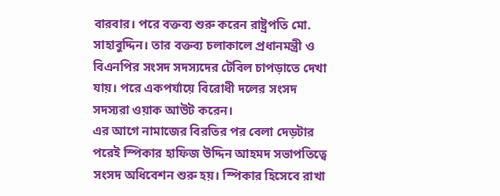বারবার। পরে বক্তব্য শুরু করেন রাষ্ট্রপতি মো. সাহাবুদ্দিন। তার বক্তব্য চলাকালে প্রধানমন্ত্রী ও বিএনপির সংসদ সদস্যদের টেবিল চাপড়াতে দেখা যায়। পরে একপর্যায়ে বিরোধী দলের সংসদ সদস্যরা ওয়াক আউট করেন।
এর আগে নামাজের বিরতির পর বেলা দেড়টার পরেই স্পিকার হাফিজ উদ্দিন আহমদ সভাপতিত্বে সংসদ অধিবেশন শুরু হয়। স্পিকার হিসেবে রাখা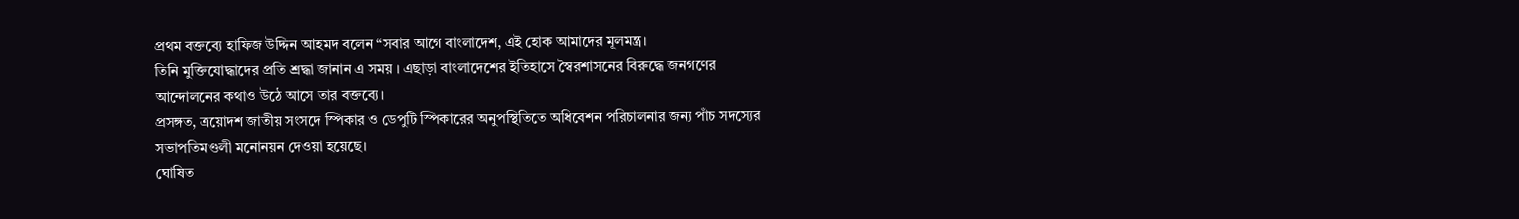প্রথম বক্তব্যে হাফিজ উদ্দিন আহমদ বলেন “সবার আগে বাংলাদেশ, এই হোক আমাদের মূলমন্ত্র।
তিনি মুক্তিযোদ্ধাদের প্রতি শ্রদ্ধা জানান এ সময় । এছাড়া বাংলাদেশের ইতিহাসে স্বৈরশাসনের বিরুদ্ধে জনগণের আন্দোলনের কথাও উঠে আসে তার বক্তব্যে।
প্রসঙ্গত, ত্রয়োদশ জাতীয় সংসদে স্পিকার ও ডেপুটি স্পিকারের অনুপস্থিতিতে অধিবেশন পরিচালনার জন্য পাঁচ সদস্যের সভাপতিমণ্ডলী মনোনয়ন দেওয়া হয়েছে।
ঘোষিত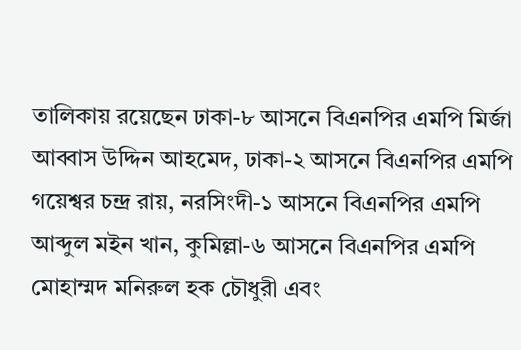তালিকায় রয়েছেন ঢাকা-৮ আসনে বিএনপির এমপি মির্জা আব্বাস উদ্দিন আহমেদ, ঢাকা-২ আসনে বিএনপির এমপি গয়েশ্বর চন্দ্র রায়, নরসিংদী-১ আসনে বিএনপির এমপি আব্দুল মইন খান, কুমিল্লা-৬ আসনে বিএনপির এমপি মোহাম্মদ মনিরুল হক চৌধুরী এবং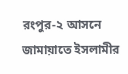রংপুর-২ আসনে জামায়াতে ইসলামীর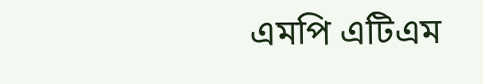এমপি এটিএম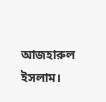আজহারুল ইসলাম।